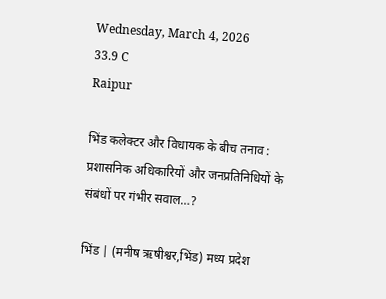Wednesday, March 4, 2026
33.9 C
Raipur

भिंड कलेक्टर और विधायक के बीच तनाव : प्रशासनिक अधिकारियों और जनप्रतिनिधियों के संबंधों पर गंभीर सवाल…?

भिंड | (मनीष ऋषीश्वर,भिंड) मध्य प्रदेश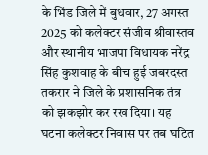के भिंड जिले में बुधवार, 27 अगस्त 2025 को कलेक्टर संजीव श्रीवास्तव और स्थानीय भाजपा विधायक नरेंद्र सिंह कुशवाह के बीच हुई जबरदस्त तकरार ने जिले के प्रशासनिक तंत्र को झकझोर कर रख दिया। यह घटना कलेक्टर निवास पर तब घटित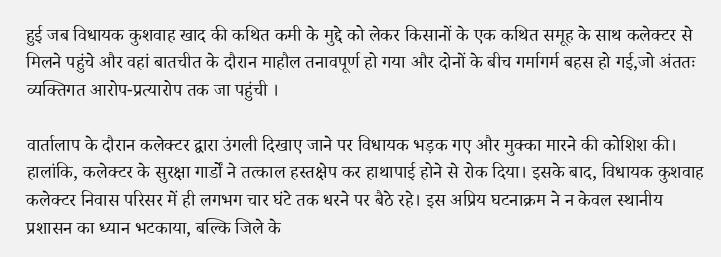हुई जब विधायक कुशवाह खाद की कथित कमी के मुद्दे को लेकर किसानों के एक कथित समूह के साथ कलेक्टर से मिलने पहुंचे और वहां बातचीत के दौरान माहौल तनावपूर्ण हो गया और दोनों के बीच गर्मागर्म बहस हो गई,जो अंततः व्यक्तिगत आरोप-प्रत्यारोप तक जा पहुंची ।

वार्तालाप के दौरान कलेक्टर द्वारा उंगली दिखाए जाने पर विधायक भड़क गए और मुक्का मारने की कोशिश की। हालांकि, कलेक्टर के सुरक्षा गार्डों ने तत्काल हस्तक्षेप कर हाथापाई होने से रोक दिया। इसके बाद, विधायक कुशवाह कलेक्टर निवास परिसर में ही लगभग चार घंटे तक धरने पर बैठे रहे। इस अप्रिय घटनाक्रम ने न केवल स्थानीय प्रशासन का ध्यान भटकाया, बल्कि जिले के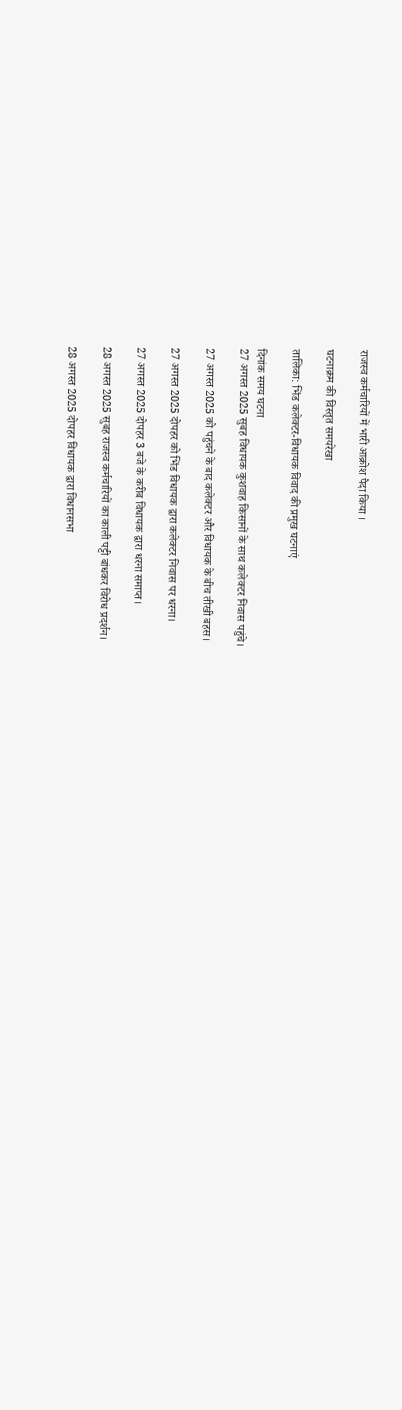राजस्व कर्मचारियों में भारी आक्रोश पैदा किया ।

घटनाक्रम की विस्तृत समयरेखा

तालिका: भिंड कलेक्टर-विधायक विवाद की प्रमुख घटनाएं

दिनांक समय घटना
27 अगस्त 2025 सुबह विधायक कुशवाह किसानों के साथ कलेक्टर निवास पहुंचे।

27 अगस्त 2025 को पहुंचने के बाद कलेक्टर और विधायक के बीच तीखी बहस।

27 अगस्त 2025 दोपहर को भिंड विधायक द्वारा कलेक्टर निवास पर धरना।

27 अगस्त 2025 दोपहर 3 बजे के करीब विधायक द्वारा धरना समाप्त।

28 अगस्त 2025 सुबह राजस्व कर्मचारियों का काली पट्टी बांधकर विरोध प्रदर्शन।

28 अगस्त 2025 दोपहर विधायक द्वारा विधानसभा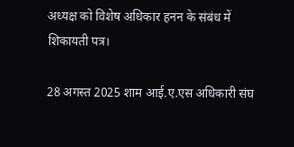अध्यक्ष को विशेष अधिकार हनन के संबंध में शिकायती पत्र।

28 अगस्त 2025 शाम आई.ए.एस अधिकारी संघ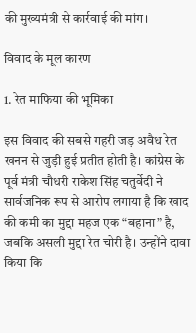की मुख्यमंत्री से कार्रवाई की मांग।

विवाद के मूल कारण

1. रेत माफिया की भूमिका

इस विवाद की सबसे गहरी जड़ अवैध रेत खनन से जुड़ी हुई प्रतीत होती है। कांग्रेस के पूर्व मंत्री चौधरी राकेश सिंह चतुर्वेदी ने सार्वजनिक रूप से आरोप लगाया है कि खाद की कमी का मुद्दा महज एक “बहाना” है, जबकि असली मुद्दा रेत चोरी है। उन्होंने दावा किया कि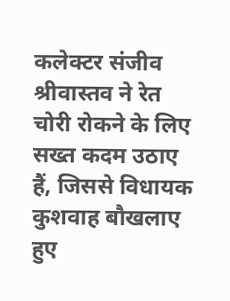कलेक्टर संजीव श्रीवास्तव ने रेत चोरी रोकने के लिए सख्त कदम उठाए हैं, जिससे विधायक कुशवाह बौखलाए हुए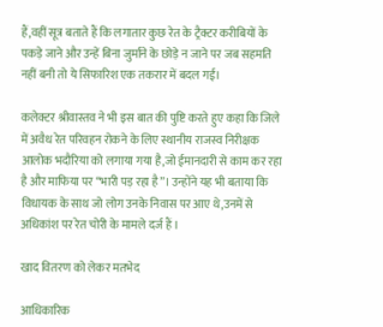हैं,वहीं सूत्र बताते हैं कि लगातार कुछ रेत के ट्रैक्टर करीबियों के पकड़े जाने और उन्हें बिना जुर्माने के छोड़े न जाने पर जब सहमति नहीं बनी तो ये सिफारिश एक तकरार में बदल गई।

कलेक्टर श्रीवास्तव ने भी इस बात की पुष्टि करते हुए कहा कि जिले में अवैध रेत परिवहन रोकने के लिए स्थानीय राजस्व निरीक्षक आलोक भदौरिया को लगाया गया है,जो ईमानदारी से काम कर रहा है और माफिया पर “भारी पड़ रहा है”। उन्होंने यह भी बताया कि विधायक के साथ जो लोग उनके निवास पर आए थे,उनमें से अधिकांश पर रेत चोरी के मामले दर्ज हैं ।

खाद वितरण को लेकर मतभेद

आधिकारिक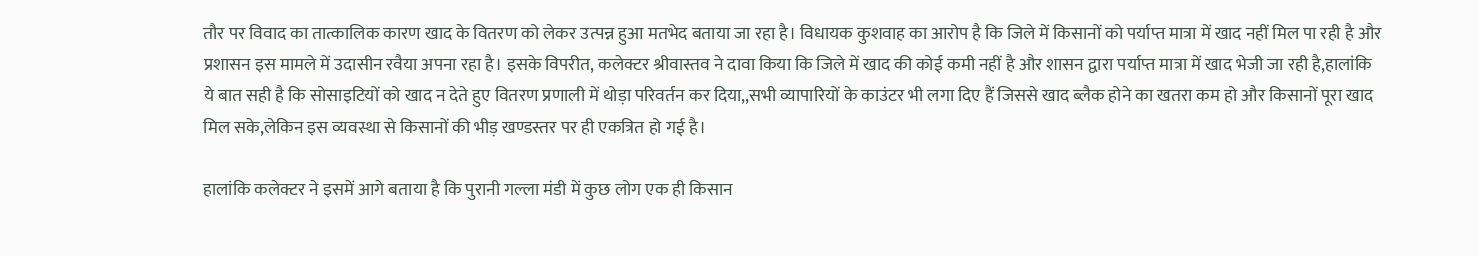तौर पर विवाद का तात्कालिक कारण खाद के वितरण को लेकर उत्पन्न हुआ मतभेद बताया जा रहा है। विधायक कुशवाह का आरोप है कि जिले में किसानों को पर्याप्त मात्रा में खाद नहीं मिल पा रही है और प्रशासन इस मामले में उदासीन रवैया अपना रहा है। इसके विपरीत, कलेक्टर श्रीवास्तव ने दावा किया कि जिले में खाद की कोई कमी नहीं है और शासन द्वारा पर्याप्त मात्रा में खाद भेजी जा रही है,हालांकि ये बात सही है कि सोसाइटियों को खाद न देते हुए वितरण प्रणाली में थोड़ा परिवर्तन कर दिया,,सभी व्यापारियों के काउंटर भी लगा दिए हैं जिससे खाद ब्लैक होने का खतरा कम हो और किसानों पूरा खाद मिल सके,लेकिन इस व्यवस्था से किसानों की भीड़ खण्डस्तर पर ही एकत्रित हो गई है।

हालांकि कलेक्टर ने इसमें आगे बताया है कि पुरानी गल्ला मंडी में कुछ लोग एक ही किसान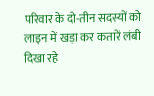परिवार के दो-तीन सदस्यों को लाइन में खड़ा कर कतारें लंबी दिखा रहे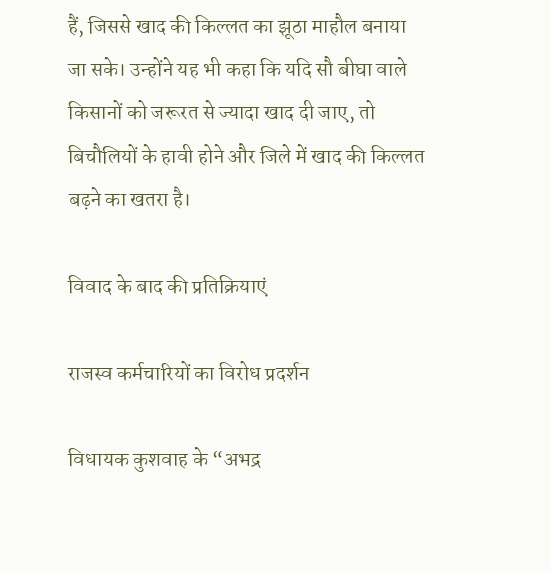हैं, जिससे खाद की किल्लत का झूठा माहौल बनाया जा सके। उन्होंने यह भी कहा कि यदि सौ बीघा वाले किसानों को जरूरत से ज्यादा खाद दी जाए, तो बिचौलियों के हावी होने और जिले में खाद की किल्लत बढ़ने का खतरा है।

विवाद के बाद की प्रतिक्रियाएं

राजस्व कर्मचारियों का विरोध प्रदर्शन

विधायक कुशवाह के “अभद्र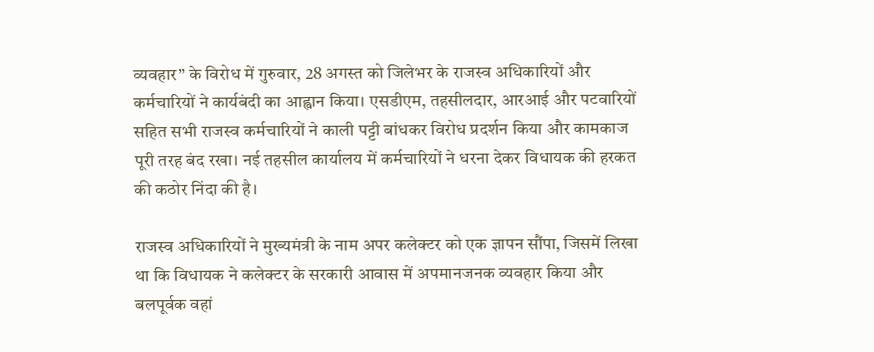व्यवहार” के विरोध में गुरुवार, 28 अगस्त को जिलेभर के राजस्व अधिकारियों और कर्मचारियों ने कार्यबंदी का आह्वान किया। एसडीएम, तहसीलदार, आरआई और पटवारियों सहित सभी राजस्व कर्मचारियों ने काली पट्टी बांधकर विरोध प्रदर्शन किया और कामकाज पूरी तरह बंद रखा। नई तहसील कार्यालय में कर्मचारियों ने धरना देकर विधायक की हरकत की कठोर निंदा की है।

राजस्व अधिकारियों ने मुख्यमंत्री के नाम अपर कलेक्टर को एक ज्ञापन सौंपा, जिसमें लिखा था कि विधायक ने कलेक्टर के सरकारी आवास में अपमानजनक व्यवहार किया और बलपूर्वक वहां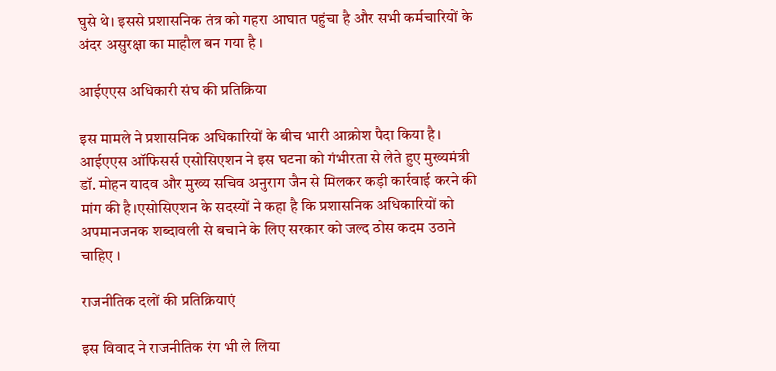घुसे थे। इससे प्रशासनिक तंत्र को गहरा आघात पहुंचा है और सभी कर्मचारियों के अंदर असुरक्षा का माहौल बन गया है ।

आईएएस अधिकारी संघ की प्रतिक्रिया

इस मामले ने प्रशासनिक अधिकारियों के बीच भारी आक्रोश पैदा किया है। आईएएस ऑफिसर्स एसोसिएशन ने इस घटना को गंभीरता से लेते हुए मुख्यमंत्री डॉ. मोहन यादव और मुख्य सचिव अनुराग जैन से मिलकर कड़ी कार्रवाई करने की मांग की है।एसोसिएशन के सदस्यों ने कहा है कि प्रशासनिक अधिकारियों को अपमानजनक शब्दावली से बचाने के लिए सरकार को जल्द ठोस कदम उठाने चाहिए ।

राजनीतिक दलों की प्रतिक्रियाएं

इस विवाद ने राजनीतिक रंग भी ले लिया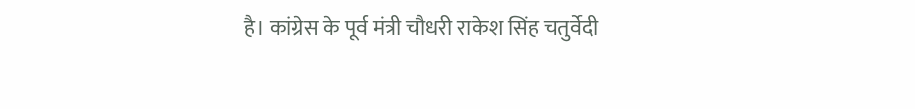है। कांग्रेस के पूर्व मंत्री चौधरी राकेश सिंह चतुर्वेदी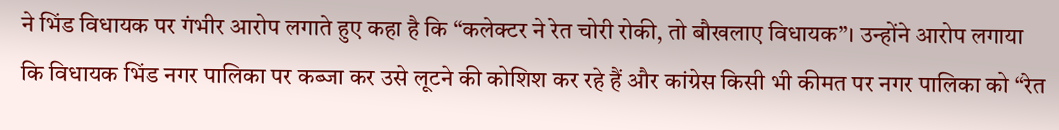ने भिंड विधायक पर गंभीर आरोप लगाते हुए कहा है कि “कलेक्टर ने रेत चोरी रोकी, तो बौखलाए विधायक”। उन्होंने आरोप लगाया कि विधायक भिंड नगर पालिका पर कब्जा कर उसे लूटने की कोशिश कर रहे हैं और कांग्रेस किसी भी कीमत पर नगर पालिका को “रेत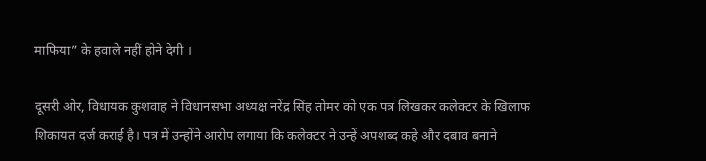माफिया” के हवाले नहीं होने देगी ।

दूसरी ओर, विधायक कुशवाह ने विधानसभा अध्यक्ष नरेंद्र सिंह तोमर को एक पत्र लिखकर कलेक्टर के खिलाफ शिकायत दर्ज कराई है। पत्र में उन्होंने आरोप लगाया कि कलेक्टर ने उन्हें अपशब्द कहे और दबाव बनाने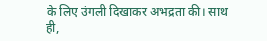के लिए उंगली दिखाकर अभद्रता की। साथ ही,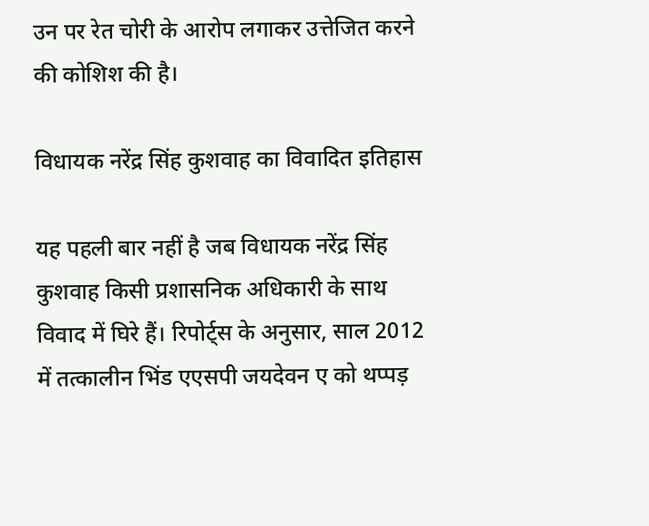उन पर रेत चोरी के आरोप लगाकर उत्तेजित करने की कोशिश की है।

विधायक नरेंद्र सिंह कुशवाह का विवादित इतिहास

यह पहली बार नहीं है जब विधायक नरेंद्र सिंह कुशवाह किसी प्रशासनिक अधिकारी के साथ विवाद में घिरे हैं। रिपोर्ट्स के अनुसार, साल 2012 में तत्कालीन भिंड एएसपी जयदेवन ए को थप्पड़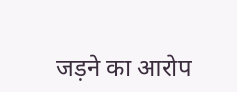जड़ने का आरोप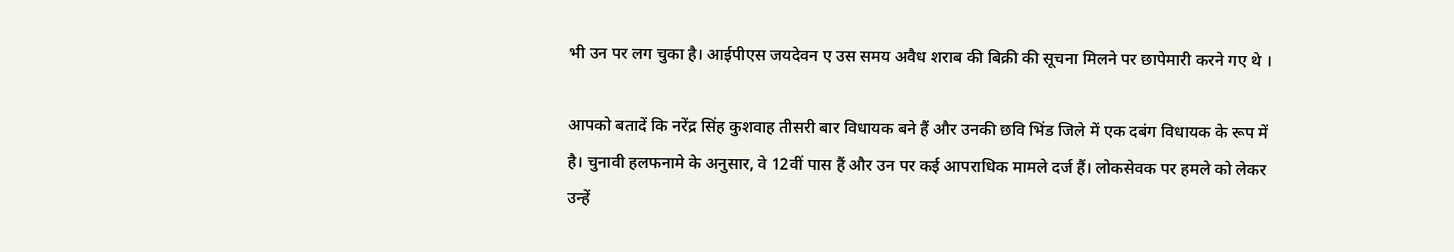भी उन पर लग चुका है। आईपीएस जयदेवन ए उस समय अवैध शराब की बिक्री की सूचना मिलने पर छापेमारी करने गए थे ।

आपको बतादें कि नरेंद्र सिंह कुशवाह तीसरी बार विधायक बने हैं और उनकी छवि भिंड जिले में एक दबंग विधायक के रूप में है। चुनावी हलफनामे के अनुसार, वे 12वीं पास हैं और उन पर कई आपराधिक मामले दर्ज हैं। लोकसेवक पर हमले को लेकर उन्हें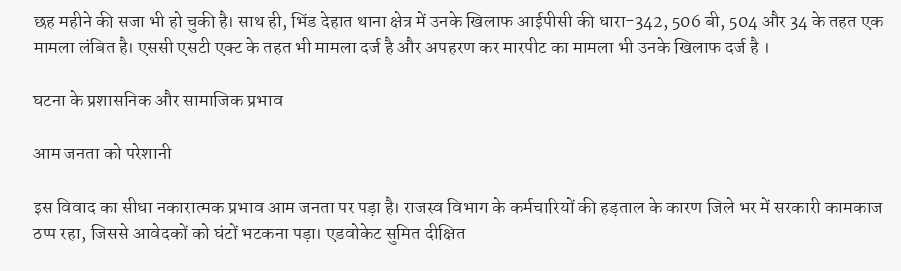छह महीने की सजा भी हो चुकी है। साथ ही, भिंड देहात थाना क्षेत्र में उनके खिलाफ आईपीसी की धारा-342, 506 बी, 504 और 34 के तहत एक मामला लंबित है। एससी एसटी एक्ट के तहत भी मामला दर्ज है और अपहरण कर मारपीट का मामला भी उनके खिलाफ दर्ज है ।

घटना के प्रशासनिक और सामाजिक प्रभाव

आम जनता को परेशानी

इस विवाद का सीधा नकारात्मक प्रभाव आम जनता पर पड़ा है। राजस्व विभाग के कर्मचारियों की हड़ताल के कारण जिले भर में सरकारी कामकाज ठप्प रहा, जिससे आवेदकों को घंटों भटकना पड़ा। एडवोकेट सुमित दीक्षित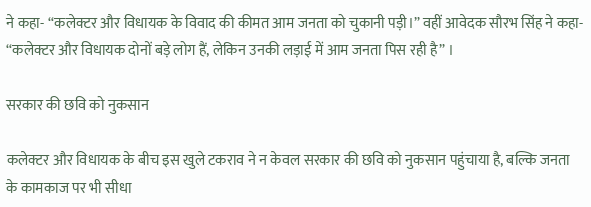ने कहा- “कलेक्टर और विधायक के विवाद की कीमत आम जनता को चुकानी पड़ी।” वहीं आवेदक सौरभ सिंह ने कहा- “कलेक्टर और विधायक दोनों बड़े लोग हैं, लेकिन उनकी लड़ाई में आम जनता पिस रही है” ।

सरकार की छवि को नुकसान

कलेक्टर और विधायक के बीच इस खुले टकराव ने न केवल सरकार की छवि को नुकसान पहुंचाया है, बल्कि जनता के कामकाज पर भी सीधा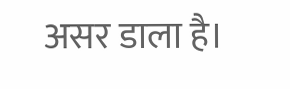असर डाला है।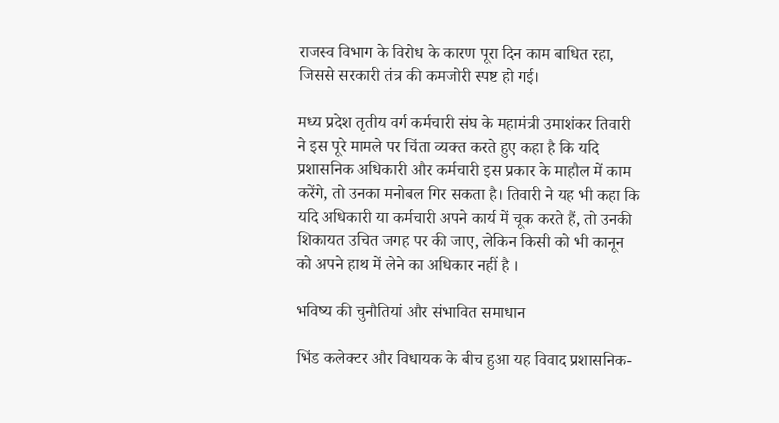राजस्व विभाग के विरोध के कारण पूरा दिन काम बाधित रहा, जिससे सरकारी तंत्र की कमजोरी स्पष्ट हो गई।

मध्य प्रदेश तृतीय वर्ग कर्मचारी संघ के महामंत्री उमाशंकर तिवारी ने इस पूरे मामले पर चिंता व्यक्त करते हुए कहा है कि यदि प्रशासनिक अधिकारी और कर्मचारी इस प्रकार के माहौल में काम करेंगे, तो उनका मनोबल गिर सकता है। तिवारी ने यह भी कहा कि यदि अधिकारी या कर्मचारी अपने कार्य में चूक करते हैं, तो उनकी शिकायत उचित जगह पर की जाए, लेकिन किसी को भी कानून को अपने हाथ में लेने का अधिकार नहीं है ।

भविष्य की चुनौतियां और संभावित समाधान

भिंड कलेक्टर और विधायक के बीच हुआ यह विवाद प्रशासनिक-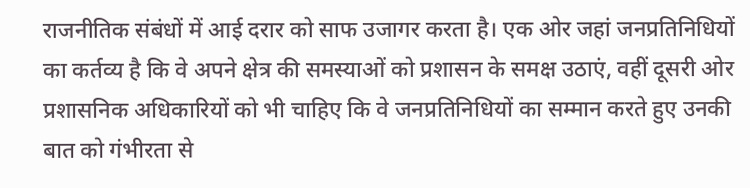राजनीतिक संबंधों में आई दरार को साफ उजागर करता है। एक ओर जहां जनप्रतिनिधियों का कर्तव्य है कि वे अपने क्षेत्र की समस्याओं को प्रशासन के समक्ष उठाएं, वहीं दूसरी ओर प्रशासनिक अधिकारियों को भी चाहिए कि वे जनप्रतिनिधियों का सम्मान करते हुए उनकी बात को गंभीरता से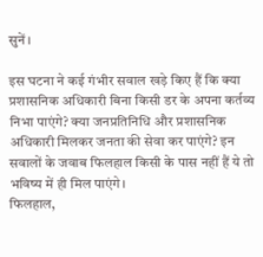सुनें।

इस घटना ने कई गंभीर सवाल खड़े किए हैं कि क्या प्रशासनिक अधिकारी बिना किसी डर के अपना कर्तव्य निभा पाएंगे? क्या जनप्रतिनिधि और प्रशासनिक अधिकारी मिलकर जनता की सेवा कर पाएंगे? इन सवालों के जवाब फिलहाल किसी के पास नहीं हैं ये तो भविष्य में ही मिल पाएंगे।
फिलहाल,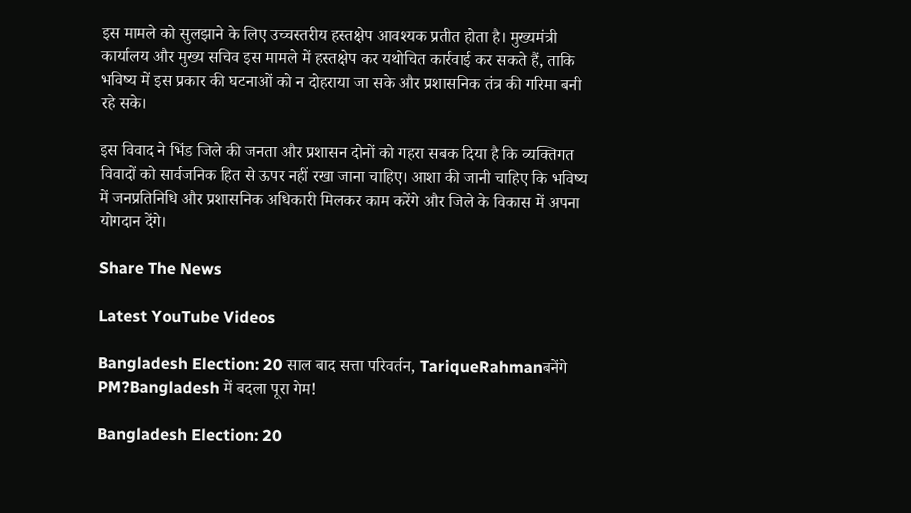इस मामले को सुलझाने के लिए उच्चस्तरीय हस्तक्षेप आवश्यक प्रतीत होता है। मुख्यमंत्री कार्यालय और मुख्य सचिव इस मामले में हस्तक्षेप कर यथोचित कार्रवाई कर सकते हैं, ताकि भविष्य में इस प्रकार की घटनाओं को न दोहराया जा सके और प्रशासनिक तंत्र की गरिमा बनी रहे सके।

इस विवाद ने भिंड जिले की जनता और प्रशासन दोनों को गहरा सबक दिया है कि व्यक्तिगत विवादों को सार्वजनिक हित से ऊपर नहीं रखा जाना चाहिए। आशा की जानी चाहिए कि भविष्य में जनप्रतिनिधि और प्रशासनिक अधिकारी मिलकर काम करेंगे और जिले के विकास में अपना योगदान देंगे।

Share The News

Latest YouTube Videos

Bangladesh Election: 20 साल बाद सत्ता परिवर्तन, TariqueRahmanबनेंगे PM?Bangladesh में बदला पूरा गेम!

Bangladesh Election: 20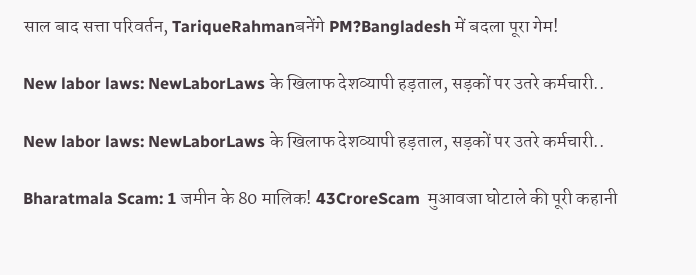साल बाद सत्ता परिवर्तन, TariqueRahmanबनेंगे PM?Bangladesh में बदला पूरा गेम!

New labor laws: NewLaborLaws के खिलाफ देशव्यापी हड़ताल, सड़कों पर उतरे कर्मचारी..

New labor laws: NewLaborLaws के खिलाफ देशव्यापी हड़ताल, सड़कों पर उतरे कर्मचारी..

Bharatmala Scam: 1 जमीन के 80 मालिक! 43CroreScam  मुआवजा घोटाले की पूरी कहानी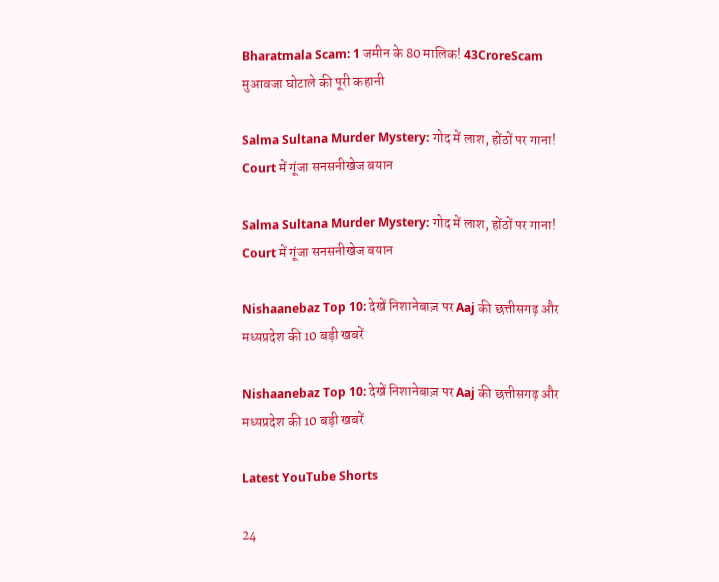Bharatmala Scam: 1 जमीन के 80 मालिक! 43CroreScam मुआवजा घोटाले की पूरी कहानी

Salma Sultana Murder Mystery: गोद में लाश, होंठों पर गाना! Court में गूंजा सनसनीखेज बयान

Salma Sultana Murder Mystery: गोद में लाश, होंठों पर गाना! Court में गूंजा सनसनीखेज बयान

Nishaanebaz Top 10: देखें निशानेबाज़ पर Aaj की छत्तीसगढ़ और मध्यप्रदेश की 10 बड़ी खबरें

Nishaanebaz Top 10: देखें निशानेबाज़ पर Aaj की छत्तीसगढ़ और मध्यप्रदेश की 10 बड़ी खबरें

Latest YouTube Shorts

24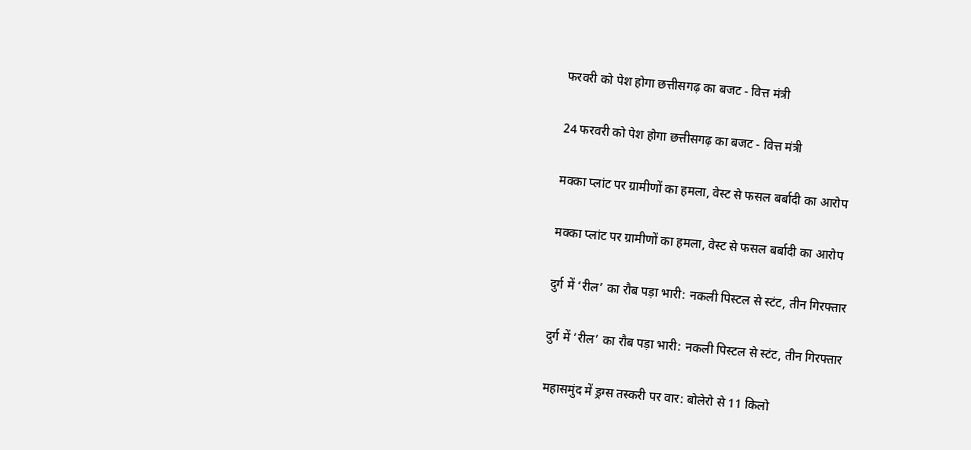फरवरी को पेश होगा छत्तीसगढ़ का बजट - वित्त मंत्री

24 फरवरी को पेश होगा छत्तीसगढ़ का बजट - वित्त मंत्री

मक्का प्लांट पर ग्रामीणों का हमला, वेस्ट से फसल बर्बादी का आरोप

मक्का प्लांट पर ग्रामीणों का हमला, वेस्ट से फसल बर्बादी का आरोप

दुर्ग में ‘रील’ का रौब पड़ा भारी: नकली पिस्टल से स्टंट, तीन गिरफ्तार

दुर्ग में ‘रील’ का रौब पड़ा भारी: नकली पिस्टल से स्टंट, तीन गिरफ्तार

महासमुंद में ड्रग्स तस्करी पर वार: बोलेरो से 11 किलो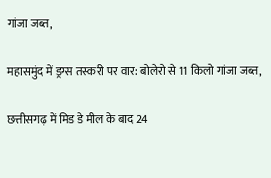गांजा जब्त,

महासमुंद में ड्रग्स तस्करी पर वार: बोलेरो से 11 किलो गांजा जब्त,

छत्तीसगढ़ में मिड डे मील के बाद 24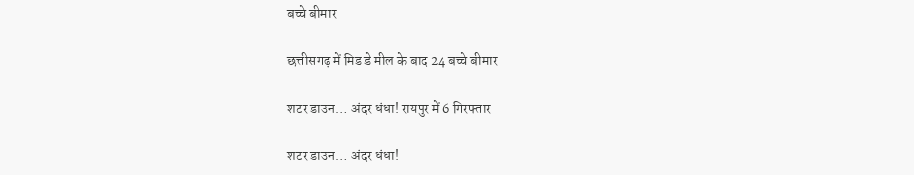बच्चे बीमार

छत्तीसगढ़ में मिड डे मील के बाद 24 बच्चे बीमार

शटर डाउन… अंदर धंधा! रायपुर में 6 गिरफ्तार

शटर डाउन… अंदर धंधा!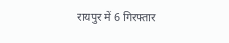रायपुर में 6 गिरफ्तार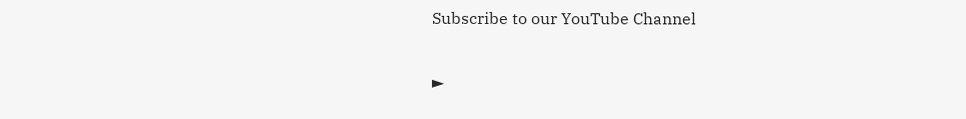Subscribe to our YouTube Channel

►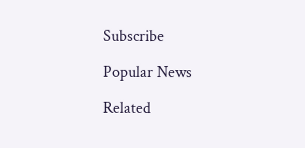Subscribe

Popular News

Related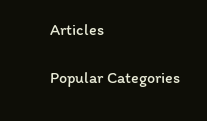Articles

Popular Categories